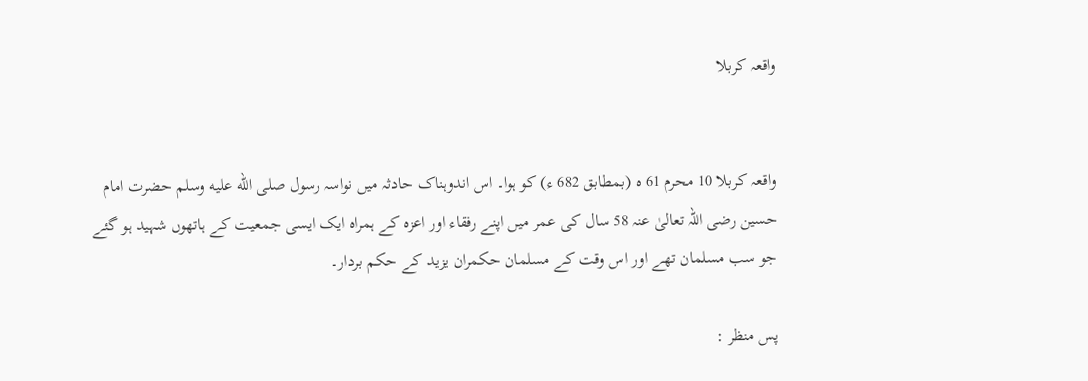واقعہ کربلا


واقعہ کربلا 10 محرم 61 ہ (بمطابق 682 ء) کو ہوا۔ اس اندوہناک حادثہ میں نواسہ رسول صلى الله عليه وسلم حضرت امام حسین رضی اللہ تعالیٰ عنہ 58 سال کی عمر میں اپنے رفقاء اور اعزہ کے ہمراہ ایک ایسی جمعیت کے ہاتھوں شہید ہو گئے جو سب مسلمان تھے اور اس وقت کے مسلمان حکمران یزید کے حکم بردار۔

پس منظر :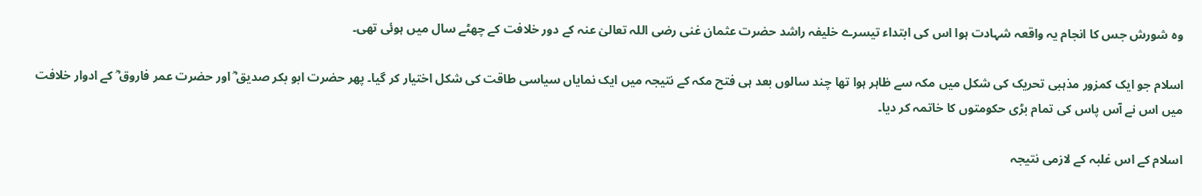وہ شورش جس کا انجام یہ واقعہ شہادت ہوا اس کی ابتداء تیسرے خلیفہ راشد حضرت عثمان غنی رضی اللہ تعالیٰ عنہ کے دور خلافت کے چھٹے سال میں ہوئی تھی۔

اسلام جو ایک کمزور مذہبی تحریک کی شکل میں مکہ سے ظاہر ہوا تھا چند سالوں بعد ہی فتح مکہ کے نتیجہ میں ایک نمایاں سیاسی طاقت کی شکل اختیار کر گیا۔ پھر حضرت ابو بکر صدیق ؓ اور حضرت عمر فاروق ؓ کے ادوار خلافت میں اس نے آس پاس کی تمام بڑی حکومتوں کا خاتمہ کر دیا۔

اسلام کے اس غلبہ کے لازمی نتیجہ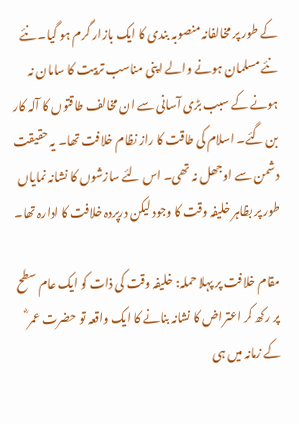کے طور پر مخالفانہ منصوبہ بندی کا ایک بازار گرم ہو گیا۔ نئے نئے مسلمان ہونے والے اپنی مناسب تربیت کا سامان نہ ہونے کے سبب بڑی آسانی سے ان مخالف طاقتوں کا آلہ کار بن گئے۔ اسلام کی طاقت کا راز نظام خلافت تھا۔ یہ حقیقت دشمن سے اوجھل نہ تھی۔ اس لئے سازشوں کا نشانہ نمایاں طور پر بظاہر خلیفہ وقت کا وجود لیکن درپردہ خلافت کا ادارہ تھا۔

مقام خلافت پر پہلا حملہ: خلیفہ وقت کی ذات کو ایک عام سطح پر رکھ کر اعتراض کا نشانہ بنانے کا ایک واقعہ تو حضرت عمر ؓ کے زمانہ میں ہی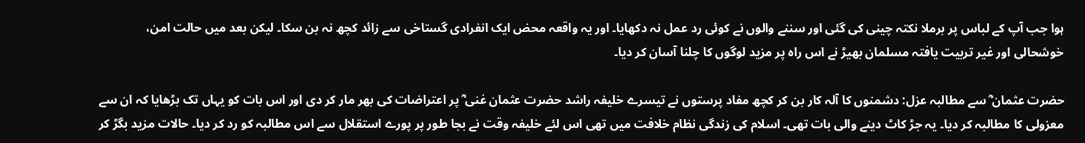ہوا جب آپ کے لباس پر برملا نکتہ چینی کی گئی اور سننے والوں نے کوئی رد عمل نہ دکھایا۔ اور یہ واقعہ محض ایک انفرادی گستاخی سے زائد کچھ نہ بن سکا۔ لیکن بعد میں حالت امن، خوشحالی اور غیر تربیت یافتہ مسلمان بھیڑ نے اس راہ پر مزید لوگوں کا چلنا آسان کر دیا۔

حضرت عثمان ؓ سے مطالبہ عزل: دشمنوں کا آلہ کار بن کر کچھ مفاد پرستوں نے تیسرے خلیفہ راشد حضرت عثمان غنی ؓ پر اعتراضات کی بھر مار کر دی اور اس بات کو یہاں تک بڑھایا کہ ان سے معزولی کا مطالبہ کر دیا۔ یہ جڑ کاٹ دینے والی بات تھی۔ اسلام کی زندگی نظام خلافت میں تھی اس لئے خلیفہ وقت نے بجا طور پر پورے استقلال سے اس مطالبہ کو رد کر دیا۔ حالات مزید بگڑ کر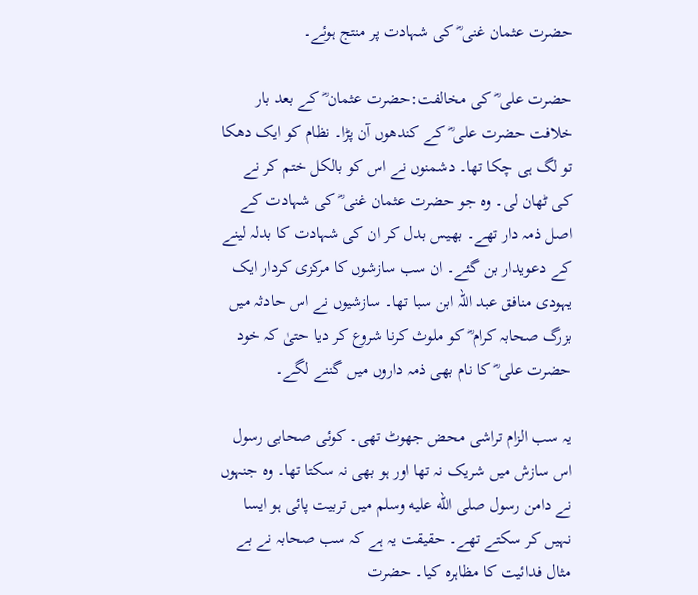حضرت عثمان غنی ؓ کی شہادت پر منتج ہوئے۔

حضرت علی ؓ کی مخالفت:حضرت عثمان ؓ کے بعد بار خلافت حضرت علی ؓ کے کندھوں آن پڑا۔ نظام کو ایک دھکا تو لگ ہی چکا تھا۔ دشمنوں نے اس کو بالکل ختم کر نے کی ٹھان لی۔ وہ جو حضرت عثمان غنی ؓ کی شہادت کے اصل ذمہ دار تھے۔ بھیس بدل کر ان کی شہادت کا بدلہ لینے کے دعویدار بن گئے۔ ان سب سازشوں کا مرکزی کردار ایک یہودی منافق عبد اللہ ابن سبا تھا۔ سازشیوں نے اس حادثہ میں بزرگ صحابہ کرام ؓ کو ملوث کرنا شروع کر دیا حتیٰ کہ خود حضرت علی ؓ کا نام بھی ذمہ داروں میں گننے لگے۔

یہ سب الزام تراشی محض جھوٹ تھی۔ کوئی صحابی رسول اس سازش میں شریک نہ تھا اور ہو بھی نہ سکتا تھا۔ وہ جنہوں نے دامن رسول صلى الله عليه وسلم میں تربیت پائی ہو ایسا نہیں کر سکتے تھے۔ حقیقت یہ ہے کہ سب صحابہ نے بے مثال فدائیت کا مظاہرہ کیا۔ حضرت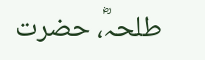طلحہؓ، حضرت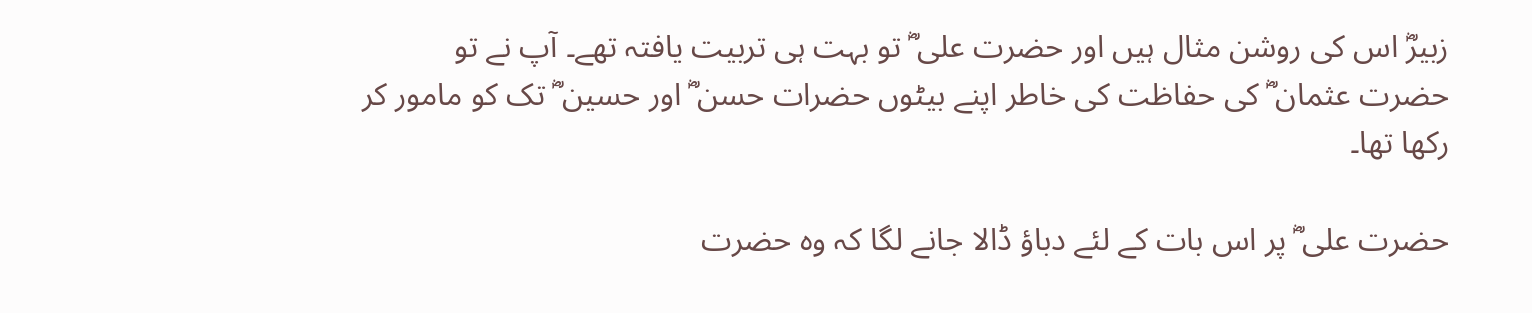زبیرؓ اس کی روشن مثال ہیں اور حضرت علی ؓ تو بہت ہی تربیت یافتہ تھے۔ آپ نے تو حضرت عثمان ؓ کی حفاظت کی خاطر اپنے بیٹوں حضرات حسن ؓ اور حسین ؓ تک کو مامور کر رکھا تھا۔

حضرت علی ؓ پر اس بات کے لئے دباؤ ڈالا جانے لگا کہ وہ حضرت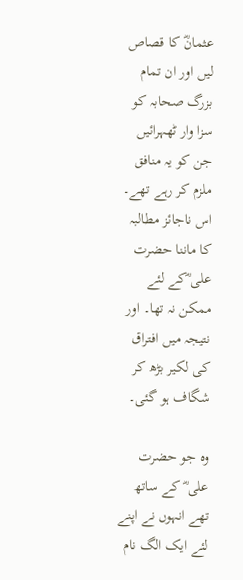عثمانؓ کا قصاص لیں اور ان تمام بزرگ صحابہ کو سزا وار ٹھہرائیں جن کو یہ منافق ملزم کر رہے تھے۔ اس ناجائز مطالبہ کا ماننا حضرت علی ؓکے لئے ممکن نہ تھا۔ اور نتیجہ میں افتراق کی لکیر بڑھ کر شگاف ہو گئی۔

وہ جو حضرت علی ؓ کے ساتھ تھے انہوں نے اپنے لئے ایک الگ نام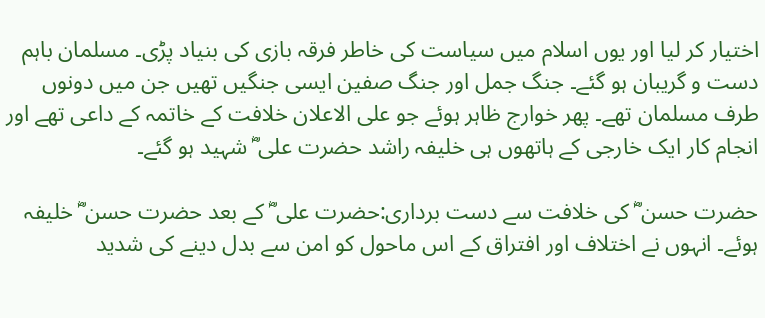اختیار کر لیا اور یوں اسلام میں سیاست کی خاطر فرقہ بازی کی بنیاد پڑی۔ مسلمان باہم دست و گریبان ہو گئے۔ جنگ جمل اور جنگ صفین ایسی جنگیں تھیں جن میں دونوں طرف مسلمان تھے۔ پھر خوارج ظاہر ہوئے جو علی الاعلان خلافت کے خاتمہ کے داعی تھے اور انجام کار ایک خارجی کے ہاتھوں ہی خلیفہ راشد حضرت علی ؓ شہید ہو گئے۔

حضرت حسن ؓ کی خلافت سے دست برداری:حضرت علی ؓ کے بعد حضرت حسن ؓ خلیفہ ہوئے۔ انہوں نے اختلاف اور افتراق کے اس ماحول کو امن سے بدل دینے کی شدید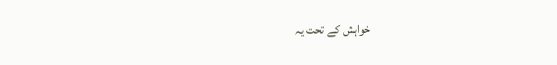خواہش کے تحت یہ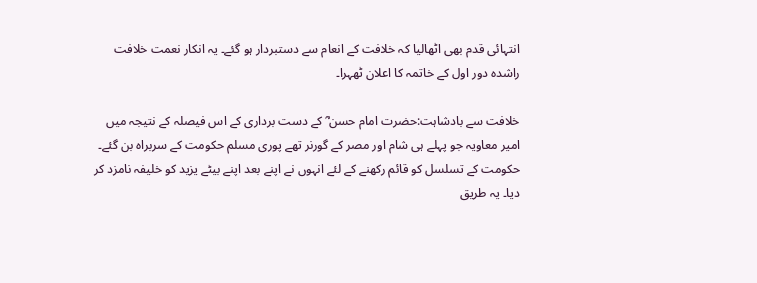انتہائی قدم بھی اٹھالیا کہ خلافت کے انعام سے دستبردار ہو گئے۔ یہ انکار نعمت خلافت راشدہ دور اول کے خاتمہ کا اعلان ٹھہرا۔

خلافت سے بادشاہت:حضرت امام حسن ؓ کے دست برداری کے اس فیصلہ کے نتیجہ میں امیر معاویہ جو پہلے ہی شام اور مصر کے گورنر تھے پوری مسلم حکومت کے سربراہ بن گئے۔ حکومت کے تسلسل کو قائم رکھنے کے لئے انہوں نے اپنے بعد اپنے بیٹے یزید کو خلیفہ نامزد کر دیا۔ یہ طریق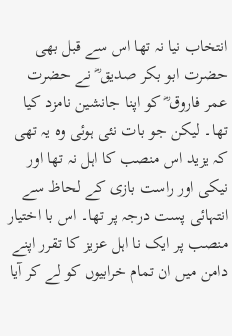انتخاب نیا نہ تھا اس سے قبل بھی حضرت ابو بکر صدیق ؓ نے حضرت عمر فاروق ؓ کو اپنا جانشین نامزد کیا تھا۔ لیکن جو بات نئی ہوئی وہ یہ تھی کہ یزید اس منصب کا اہل نہ تھا اور نیکی اور راست بازی کے لحاظ سے انتہائی پست درجہ پر تھا۔ اس با اختیار منصب پر ایک نا اہل عزیز کا تقرر اپنے دامن میں ان تمام خرابیوں کو لے کر آیا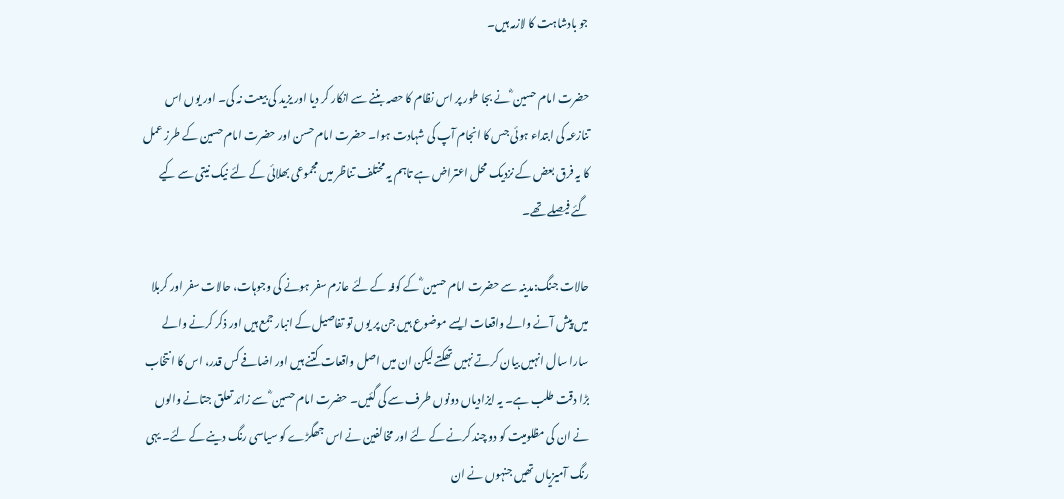جو بادشاہت کا لازمہ ہیں۔

حضرت امام حسین ؓ نے بجا طور پر اس نظام کا حصہ بننے سے انکار کر دیا اور یزید کی بیعت نہ کی۔ اور یوں اس تنازعہ کی ابتداء ہوئی جس کا انجام آپ کی شہادت ہوا۔ حضرت امام حسن اور حضرت امام حسین کے طرز عمل کا یہ فرق بعض کے نزدیک محل اعتراض ہے تاہم یہ مختلف تناظر میں مجموعی بھلائی کے لئے نیک نیتی سے کیے گئے فیصلے تھے۔

حالات جنگ:مدینہ سے حضرت امام حسین ؓ کے کوفہ کے لئے عازم سفر ہونے کی وجوہات، حالات سفر اور کربلا میں پیش آنے والے واقعات ایسے موضوع ہیں جن پر یوں تو تفاصیل کے انبار جمع ہیں اور ذکر کرنے والے سارا سال انہیں بیان کرتے نہیں تھکتے لیکن ان میں اصل واقعات کتنے ہیں اور اضافے کس قدر، اس کا انتخاب بڑا دقت طلب ہے۔ یہ ایزادیاں دونوں طرف سے کی گئیں۔ حضرت امام حسین ؓ سے زائد تعلق جتانے والوں نے ان کی مظلومیت کو دو چند کرنے کے لئے اور مخالفین نے اس جھگڑے کو سیاسی رنگ دینے کے لئے۔ یہی رنگ آمیزیاں تھیں جنہوں نے ان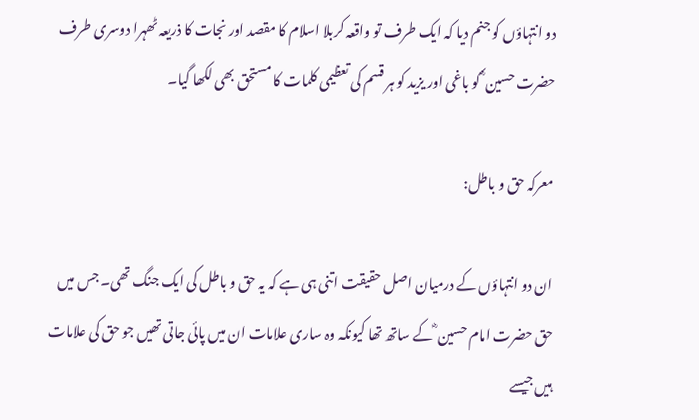دو انتہاؤں کو جنم دیا کہ ایک طرف تو واقعہ کربلا اسلام کا مقصد اور نجات کا ذریعہ ٹھہرا دوسری طرف حضرت حسین ؓ کو باغی اور یزید کو ہر قسم کی تعظیمی کلمات کا مستحق بھی لکھا گیا۔

معرکہ حق و باطل:

ان دو انتہاؤں کے درمیان اصل حقیقت اتنی ہی ہے کہ یہ حق و باطل کی ایک جنگ تھی۔ جس میں حق حضرت امام حسین ؓ کے ساتھ تھا کیونکہ وہ ساری علامات ان میں پائی جاتی تھیں جو حق کی علامات ہیں جیسے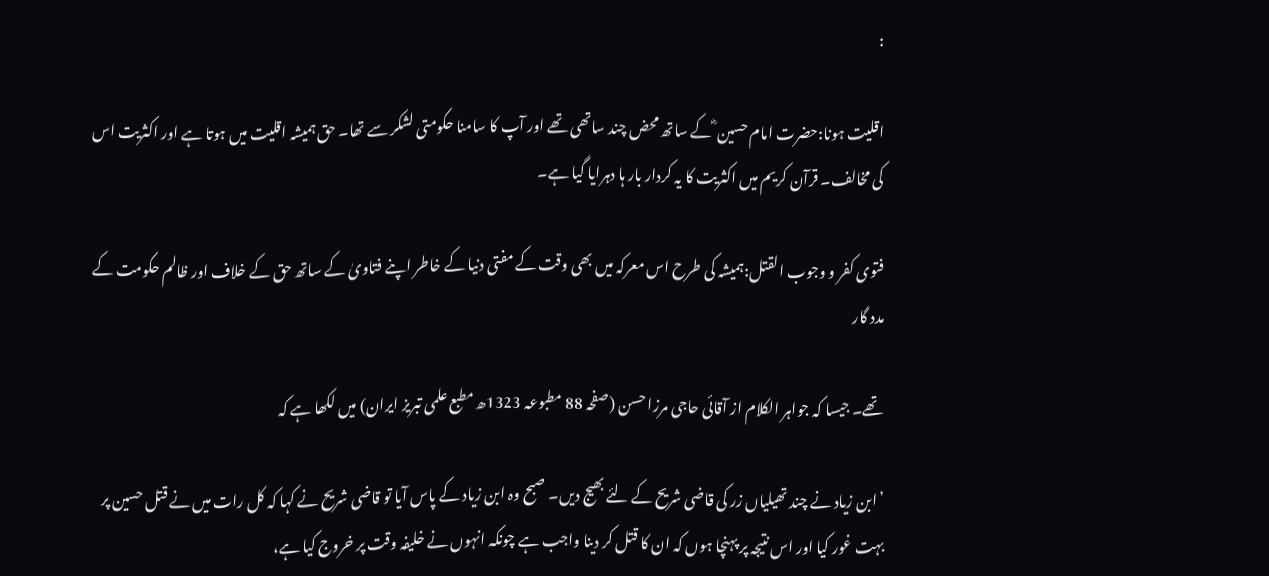:

اقلیت ہونا:حضرت امام حسین ؓ کے ساتھ محض چند ساتھی تھے اور آپ کا سامنا حکومتی لشکر سے تھا۔ حق ہمیشہ اقلیت میں ہوتا ہے اور اکثریت اس کی مخالف۔ قرآن کریم میں اکثریت کا یہ کردار بار ہا دہرایا گیا ہے۔

فتوی کفر و وجوب القتل:ہمیشہ کی طرح اس معرکہ میں بھی وقت کے مفتی دنیا کے خاطر اپنے فتاویٰ کے ساتھ حق کے خلاف اور ظالم حکومت کے مدد گار

تھے۔ جیسا کہ جواہر الکلام از آقائی حاجی مرزا حسن (صفحہ 88 مطبوعہ 1323ھ مطبع علمی تبریز ایران) میں لکھا ہے کہ

’ابن زیاد نے چند تھیلیاں زر کی قاضی شریح کے لئے بھیج دیں۔ صبح وہ ابن زیاد کے پاس آیا تو قاضی شریح نے کہا کہ کل رات میں نے قتل حسین پر بہت غور کیا اور اس نتیجہ پر پہنچا ہوں کہ ان کا قتل کر دینا واجب ہے چونکہ انہوں نے خلیفہ وقت پر خروج کیا ہے،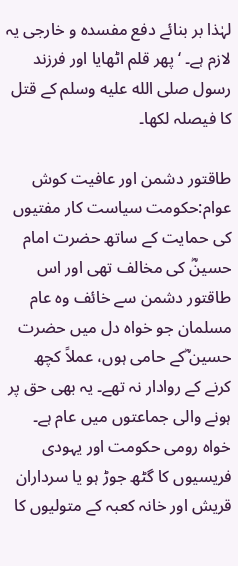لہٰذا بر بنائے دفع مفسدہ و خارجی یہ لازم ہے۔ ‘ پھر قلم اٹھایا اور فرزند رسول صلى الله عليه وسلم کے قتل کا فیصلہ لکھا۔

طاقتور دشمن اور عافیت کوش عوام:حکومت سیاست کار مفتیوں کی حمایت کے ساتھ حضرت امام حسینؓ کی مخالف تھی اور اس طاقتور دشمن سے خائف وہ عام مسلمان جو خواہ دل میں حضرت حسین ؓکے حامی ہوں، عملاً کچھ کرنے کے روادار نہ تھے۔ یہ بھی حق پر ہونے والی جماعتوں میں عام ہے۔ خواہ رومی حکومت اور یہودی فریسیوں کا گٹھ جوڑ ہو یا سرداران قریش اور خانہ کعبہ کے متولیوں کا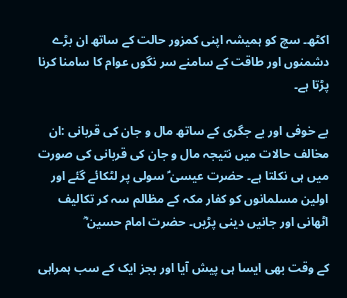اکٹھ۔ سچ کو ہمیشہ اپنی کمزور حالت کے ساتھ ان بڑے دشمنوں اور طاقت کے سامنے سر نگوں عوام کا سامنا کرنا پڑتا ہے۔

بے خوفی اور بے جگری کے ساتھ مال و جان کی قربانی :ان مخالف حالات میں نتیجہ مال و جان کی قربانی کی صورت میں ہی نکلتا ہے۔ حضرت عیسیٰ ؑ سولی پر لٹکائے گئے اور اولین مسلمانوں کو کفار مکہ کے مظالم سہ کر تکالیف اٹھانی اور جانیں دینی پڑیں۔ حضرت امام حسین ؓ

کے وقت بھی ایسا ہی پیش آیا اور بجز ایک کے سب ہمراہی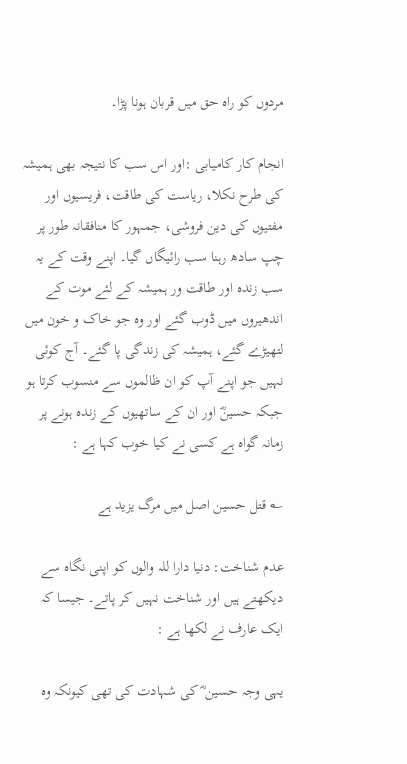مردوں کو راہ حق میں قربان ہونا پڑا۔

انجام کار کامیابی :اور اس سب کا نتیجہ بھی ہمیشہ کی طرح نکلا، ریاست کی طاقت، فریسیوں اور مفتیوں کی دین فروشی، جمہور کا منافقانہ طور پر چپ سادھ رہنا سب رائیگاں گیا۔ اپنے وقت کے یہ سب زندہ اور طاقت ور ہمیشہ کے لئے موت کے اندھیروں میں ڈوب گئے اور وہ جو خاک و خون میں لتھیڑے گئے، ہمیشہ کی زندگی پا گئے۔ آج کوئی نہیں جو اپنے آپ کو ان ظالموں سے منسوب کرتا ہو جبکہ حسینؓ اور ان کے ساتھیوں کے زندہ ہونے پر زمانہ گواہ ہے کسی نے کیا خوب کہا ہے :

؎ قتل حسین اصل میں مرگ یزید ہے

عدم شناخت: دنیا دارا للہ والوں کو اپنی نگاہ سے دیکھتے ہیں اور شناخت نہیں کر پاتے۔ جیسا کہ ایک عارف نے لکھا ہے :

یہی وجہ حسین ؓ کی شہادت کی تھی کیونکہ وہ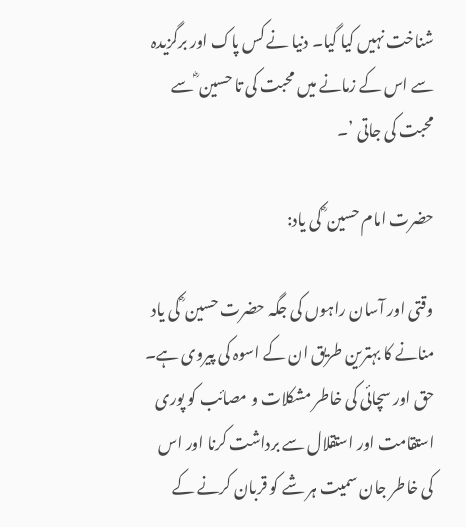شناخت نہیں کیا گیا۔ دنیا نے کس پاک اور برگزیدہ سے اس کے زمانے میں محبت کی تا حسین ؓ سے محبت کی جاتی ’۔

حضرت امام حسین ؓ کی یاد:

وقتی اور آسان راہوں کی جگہ حضرت حسین ؓ کی یاد منانے کا بہترین طریق ان کے اسوہ کی پیروی ہے۔ حق اور سچائی کی خاطر مشکلات و مصائب کو پوری استقامت اور استقلال سے برداشت کرنا اور اس کی خاطر جان سمیت ہر شے کو قربان کرنے کے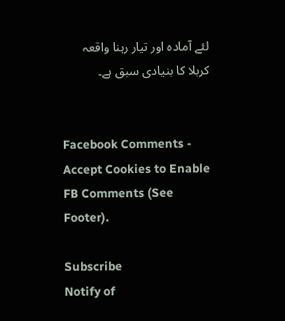لئے آمادہ اور تیار رہنا واقعہ کربلا کا بنیادی سبق ہے۔


Facebook Comments - Accept Cookies to Enable FB Comments (See Footer).

Subscribe
Notify of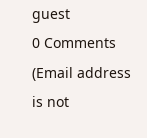guest
0 Comments (Email address is not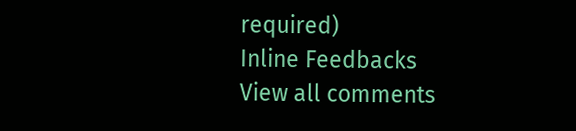required)
Inline Feedbacks
View all comments